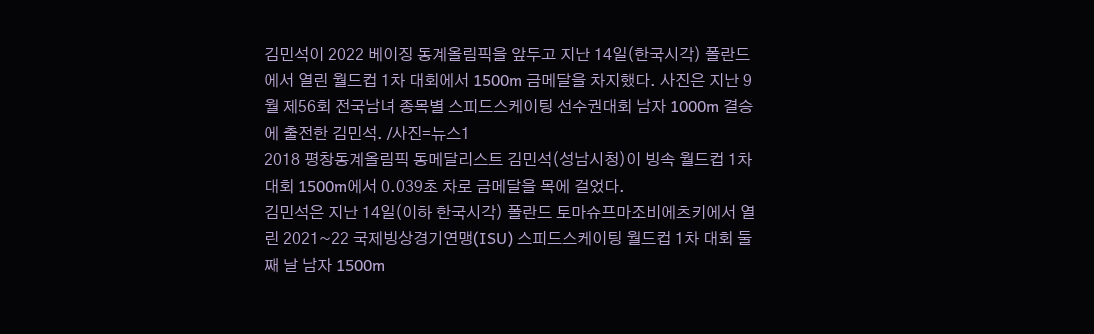김민석이 2022 베이징 동계올림픽을 앞두고 지난 14일(한국시각) 폴란드에서 열린 월드컵 1차 대회에서 1500m 금메달을 차지했다. 사진은 지난 9월 제56회 전국남녀 종목별 스피드스케이팅 선수권대회 남자 1000m 결승에 출전한 김민석. /사진=뉴스1
2018 평창동계올림픽 동메달리스트 김민석(성남시청)이 빙속 월드컵 1차대회 1500m에서 0.039초 차로 금메달을 목에 걸었다.
김민석은 지난 14일(이하 한국시각) 폴란드 토마슈프마조비에츠키에서 열린 2021~22 국제빙상경기연맹(ISU) 스피드스케이팅 월드컵 1차 대회 둘째 날 남자 1500m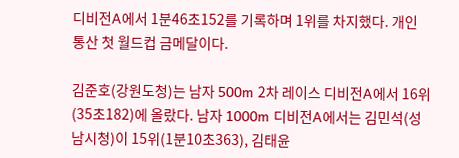디비전A에서 1분46초152를 기록하며 1위를 차지했다. 개인 통산 첫 월드컵 금메달이다.

김준호(강원도청)는 남자 500m 2차 레이스 디비전A에서 16위(35초182)에 올랐다. 남자 1000m 디비전A에서는 김민석(성남시청)이 15위(1분10초363), 김태윤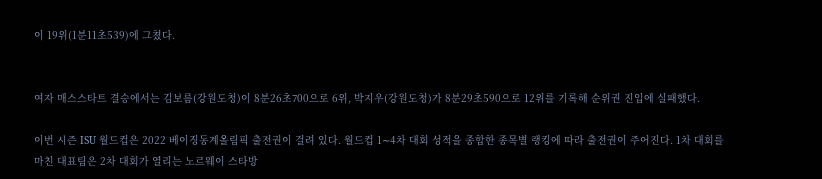이 19위(1분11초539)에 그쳤다.


여자 매스스타트 결승에서는 김보름(강원도청)이 8분26초700으로 6위, 박지우(강원도청)가 8분29초590으로 12위를 기록해 순위권 진입에 실패했다.

이번 시즌 ISU 월드컵은 2022 베이징동계올림픽 출전권이 걸려 있다. 월드컵 1∼4차 대회 성적을 종합한 종목별 랭킹에 따라 출전권이 주어진다. 1차 대회를 마친 대표팀은 2차 대회가 열리는 노르웨이 스타방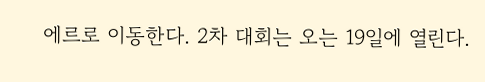에르로 이동한다. 2차 대회는 오는 19일에 열린다.